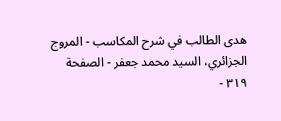هدى الطالب في شرح المكاسب - المروج الجزائري، السيد محمد جعفر - الصفحة ٣١٩ -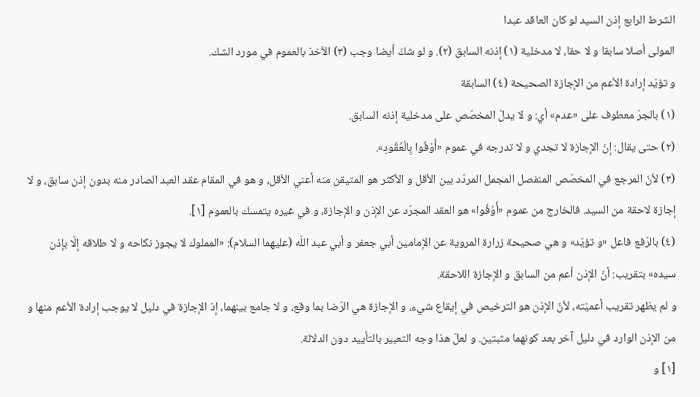الشرط الرابع إذن السيد لو كان العاقد عبدا
المولى أصلا سابقا و لا حقا، لا مدخلية (١) إذنه السابق (٢). و لو شكّ أيضا وجب (٣) الأخذ بالعموم في مورد الشك.
و تؤيّد إرادة الأعم من الإجازة الصحيحة (٤) السابقة
(١) بالجرّ معطوف على «عدم» أي: و لا يدلّ المخصّص على مدخلية إذنه السابق.
(٢) حتى يقال: إنّ الإجازة لا تجدي و لا تدرجه في عموم «أَوْفُوا بِالْعُقُودِ».
(٣) لأنّ المرجع في المخصّص المنفصل المجمل المردّد بين الأقل و الأكثر هو المتيقن منه أعني الأقل، و هو في المقام عقد العبد الصادر منه بدون إذن سابق، و لا إجازة لاحقة من السيد. فالخارج من عموم «أَوْفُوا» هو العقد المجرّد عن الإذن و الإجازة، و في غيره يتمسك بالعموم [١].
(٤) بالرّفع فاعل «و تؤيّد» و هي صحيحة زرارة المروية عن الإمامين أبي جعفر و أبي عبد اللّه (عليهما السلام): «المملوك لا يجوز نكاحه و لا طلاقه إلّا بإذن سيده» بتقريب: أنّ الإذن أعم من السابق و الإجازة اللاحقة.
و لم يظهر تقريب أعميّته، لأنّ الإذن هو الترخيص في إيقاع شيء، و الإجازة هي الرّضا بما وقع، و لا جامع بينهما، إذ الإجازة في دليل لا يوجب إرادة الأعم منها و من الإذن الوارد في دليل آخر بعد كونهما مثبتين. و لعلّ هذا وجه التعبير بالتأييد دون الدلالة.
[١] و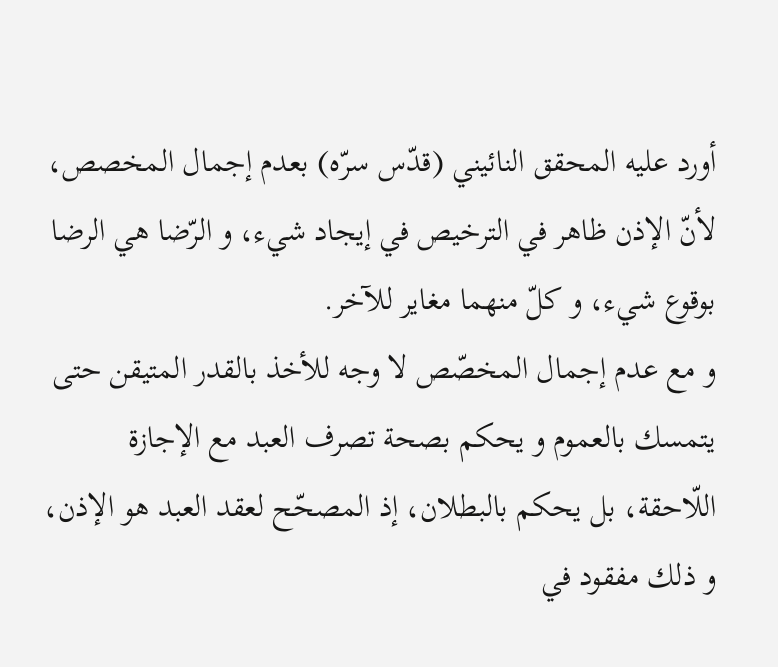أورد عليه المحقق النائيني (قدّس سرّه) بعدم إجمال المخصص، لأنّ الإذن ظاهر في الترخيص في إيجاد شيء، و الرّضا هي الرضا بوقوع شيء، و كلّ منهما مغاير للآخر.
و مع عدم إجمال المخصّص لا وجه للأخذ بالقدر المتيقن حتى يتمسك بالعموم و يحكم بصحة تصرف العبد مع الإجازة اللّاحقة، بل يحكم بالبطلان، إذ المصحّح لعقد العبد هو الإذن، و ذلك مفقود في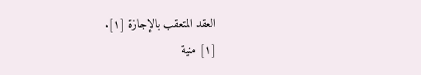العقد المتعقب بالإجازة [١].
[١] منية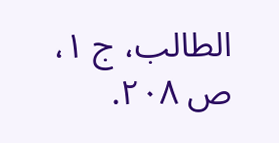الطالب، ج ١، ص ٢٠٨.